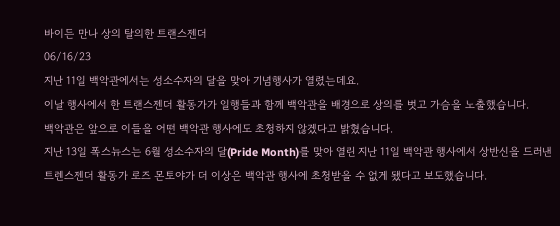바이든 만나 상의 탈의한 트랜스젠더
06/16/23
지난 11일 백악관에서는 성소수자의 달을 맞아 기념행사가 열렸는데요.
이날 행사에서 한 트랜스젠더 활동가가 일행들과 함께 백악관을 배경으로 상의를 벗고 가슴을 노출했습니다.
백악관은 앞으로 이들을 어떤 백악관 행사에도 초청하지 않겠다고 밝혔습니다.
지난 13일 폭스뉴스는 6월 성소수자의 달(Pride Month)를 맞아 열린 지난 11일 백악관 행사에서 상반신을 드러낸 트렌스젠더 활동가 로즈 몬토야가 더 이상은 백악관 행사에 초청받을 수 없게 됐다고 보도했습니다.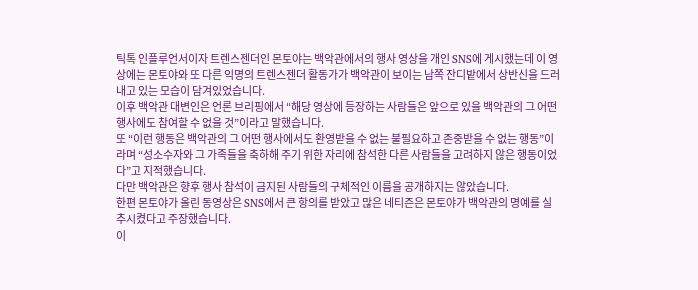틱톡 인플루언서이자 트렌스젠더인 몬토야는 백악관에서의 행사 영상을 개인 SNS에 게시했는데 이 영상에는 몬토야와 또 다른 익명의 트렌스젠더 활동가가 백악관이 보이는 남쪽 잔디밭에서 상반신을 드러내고 있는 모습이 담겨있었습니다.
이후 백악관 대변인은 언론 브리핑에서 “해당 영상에 등장하는 사람들은 앞으로 있을 백악관의 그 어떤 행사에도 참여할 수 없을 것”이라고 말했습니다.
또 “이런 행동은 백악관의 그 어떤 행사에서도 환영받을 수 없는 불필요하고 존중받을 수 없는 행동”이라며 “성소수자와 그 가족들을 축하해 주기 위한 자리에 참석한 다른 사람들을 고려하지 않은 행동이었다”고 지적했습니다.
다만 백악관은 향후 행사 참석이 금지된 사람들의 구체적인 이름을 공개하지는 않았습니다.
한편 몬토야가 올린 동영상은 SNS에서 큰 항의를 받았고 많은 네티즌은 몬토야가 백악관의 명예를 실추시켰다고 주장했습니다.
이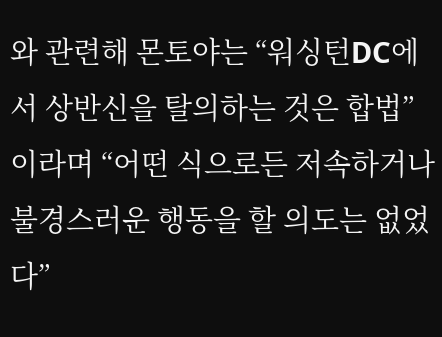와 관련해 몬토야는 “워싱턴DC에서 상반신을 탈의하는 것은 합법”이라며 “어떤 식으로든 저속하거나 불경스러운 행동을 할 의도는 없었다”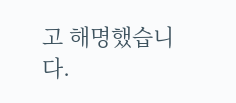고 해명했습니다.